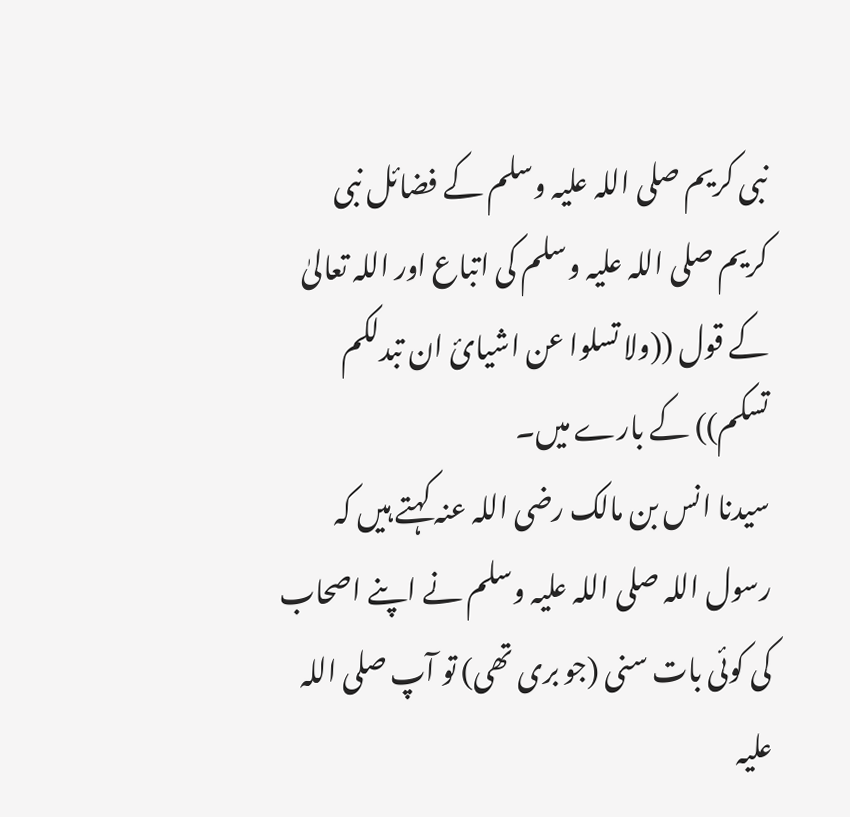نبی کریم صلی اللہ علیہ وسلم کے فضائل نبی کریم صلی اللہ علیہ وسلم کی اتباع اور اللہ تعالیٰ کے قول ((ولا تسلوا عن اشیائ ان تبدلکم تسکم)) کے بارے میں۔
سیدنا انس بن مالک رضی اللہ عنہ کہتے ہیں کہ رسول اللہ صلی اللہ علیہ وسلم نے اپنے اصحاب کی کوئی بات سنی (جو بری تھی) تو آپ صلی اللہ علیہ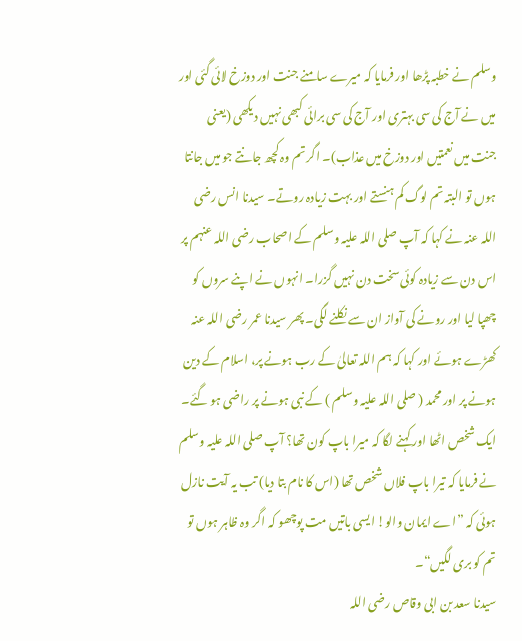وسلم نے خطبہ پڑھا اور فرمایا کہ میرے سامنے جنت اور دوزخ لائی گئی اور میں نے آج کی سی بہتری اور آج کی سی برائی کبھی نہیں دیکھی (یعنی جنت میں نعمتیں اور دوزخ میں عذاب)۔ اگر تم وہ کچھ جانتے جو میں جانتا ہوں تو البتہ تم لوگ کم ہنستے اور بہت زیادہ روتے۔ سیدنا انس رضی اللہ عنہ نے کہا کہ آپ صلی اللہ علیہ وسلم کے اصحاب رضی اللہ عنہم پر اس دن سے زیادہ کوئی سخت دن نہیں گزرا۔ انہوں نے اپنے سروں کو چھپا لیا اور رونے کی آواز ان سے نکلنے لگی۔ پھر سیدنا عمر رضی اللہ عنہ کھڑے ہوئے اور کہا کہ ہم اللہ تعالیٰ کے رب ہونے پر، اسلام کے دین ہونے پر اور محمد ( صلی اللہ علیہ وسلم ) کے نبی ہونے پر راضی ہو گئے۔ ایک شخص اٹھا اور کہنے لگا کہ میرا باپ کون تھا؟ آپ صلی اللہ علیہ وسلم نے فرمایا کہ تیرا باپ فلاں شخص تھا (اس کا نام بتا دیا) تب یہ آیت نازل ہوئی کہ ”اے ایمان والو! ایسی باتیں مت پوچھو کہ اگر وہ ظاہر ہوں تو تم کو بری لگیں“۔
سیدنا سعد بن ابی وقاص رضی اللہ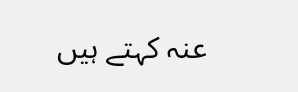عنہ کہتے ہیں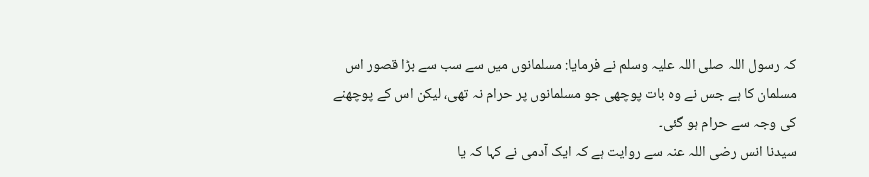کہ رسول اللہ صلی اللہ علیہ وسلم نے فرمایا: مسلمانوں میں سے سب سے بڑا قصور اس مسلمان کا ہے جس نے وہ بات پوچھی جو مسلمانوں پر حرام نہ تھی، لیکن اس کے پوچھنے کی وجہ سے حرام ہو گئی۔
سیدنا انس رضی اللہ عنہ سے روایت ہے کہ ایک آدمی نے کہا کہ یا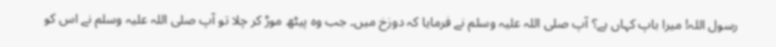رسول اللہ! میرا باپ کہاں ہے؟ آپ صلی اللہ علیہ وسلم نے فرمایا کہ دوزخ میں۔ جب وہ پیٹھ موڑ کر چلا تو آپ صلی اللہ علیہ وسلم نے اس کو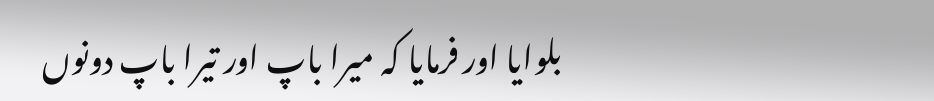بلوایا اور فرمایا کہ میرا باپ اور تیرا باپ دونوں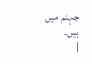جہنم میں ہیں۔
|